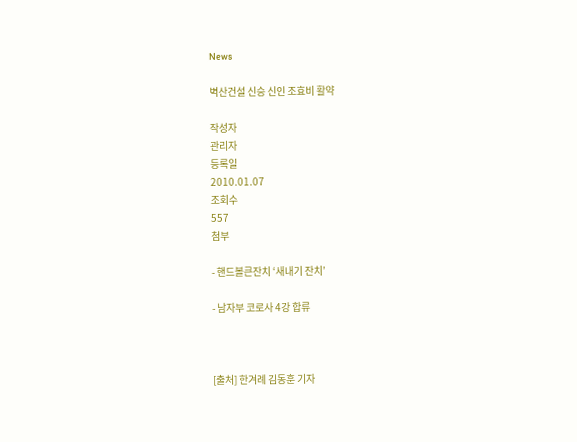News

벽산건설 신승 신인 조효비 활약

작성자
관리자
등록일
2010.01.07
조회수
557
첨부

- 핸드볼큰잔치 ‘새내기 잔치’

- 남자부 코로사 4강 합류



[출처] 한겨례 김동훈 기자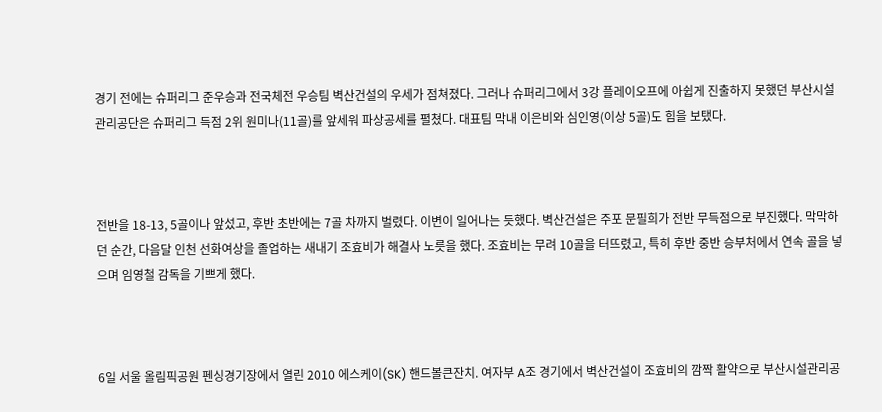경기 전에는 슈퍼리그 준우승과 전국체전 우승팀 벽산건설의 우세가 점쳐졌다. 그러나 슈퍼리그에서 3강 플레이오프에 아쉽게 진출하지 못했던 부산시설관리공단은 슈퍼리그 득점 2위 원미나(11골)를 앞세워 파상공세를 펼쳤다. 대표팀 막내 이은비와 심인영(이상 5골)도 힘을 보탰다.



전반을 18-13, 5골이나 앞섰고, 후반 초반에는 7골 차까지 벌렸다. 이변이 일어나는 듯했다. 벽산건설은 주포 문필희가 전반 무득점으로 부진했다. 막막하던 순간, 다음달 인천 선화여상을 졸업하는 새내기 조효비가 해결사 노릇을 했다. 조효비는 무려 10골을 터뜨렸고, 특히 후반 중반 승부처에서 연속 골을 넣으며 임영철 감독을 기쁘게 했다.



6일 서울 올림픽공원 펜싱경기장에서 열린 2010 에스케이(SK) 핸드볼큰잔치. 여자부 A조 경기에서 벽산건설이 조효비의 깜짝 활약으로 부산시설관리공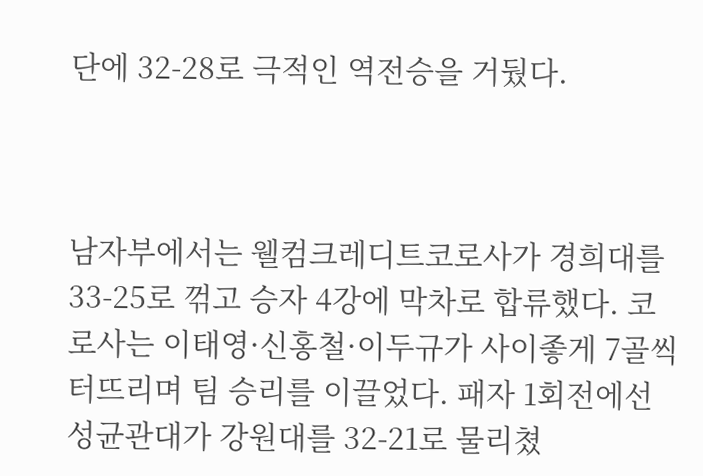단에 32-28로 극적인 역전승을 거뒀다.



남자부에서는 웰컴크레디트코로사가 경희대를 33-25로 꺾고 승자 4강에 막차로 합류했다. 코로사는 이태영·신홍철·이두규가 사이좋게 7골씩 터뜨리며 팀 승리를 이끌었다. 패자 1회전에선 성균관대가 강원대를 32-21로 물리쳤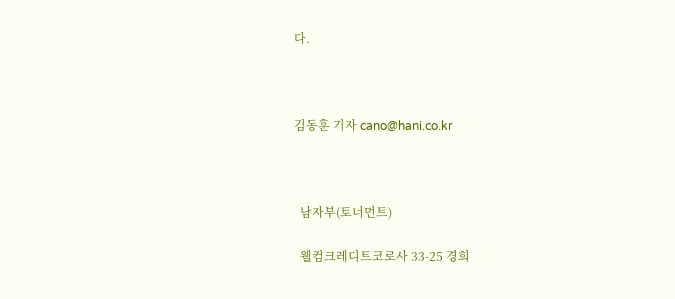다.



김동훈 기자 cano@hani.co.kr



  남자부(토너먼트)

  웰컴크레디트코로사 33-25 경희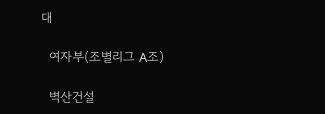대

  여자부(조별리그 A조)

  벽산건설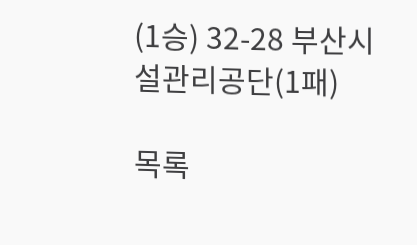(1승) 32-28 부산시설관리공단(1패)

목록